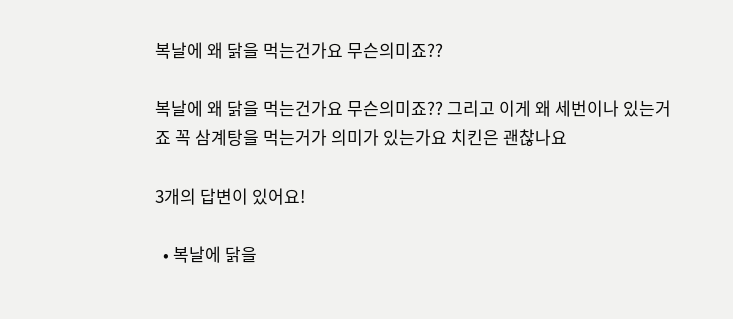복날에 왜 닭을 먹는건가요 무슨의미죠??

복날에 왜 닭을 먹는건가요 무슨의미죠?? 그리고 이게 왜 세번이나 있는거죠 꼭 삼계탕을 먹는거가 의미가 있는가요 치킨은 괜찮나요

3개의 답변이 있어요!

  • 복날에 닭을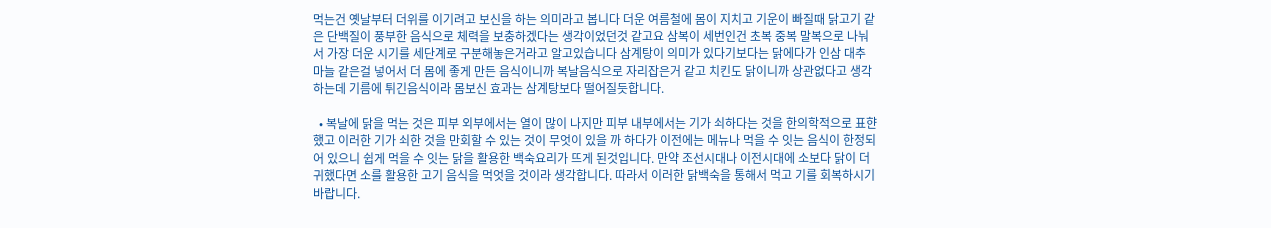먹는건 옛날부터 더위를 이기려고 보신을 하는 의미라고 봅니다 더운 여름철에 몸이 지치고 기운이 빠질때 닭고기 같은 단백질이 풍부한 음식으로 체력을 보충하겠다는 생각이었던것 같고요 삼복이 세번인건 초복 중복 말복으로 나눠서 가장 더운 시기를 세단계로 구분해놓은거라고 알고있습니다 삼계탕이 의미가 있다기보다는 닭에다가 인삼 대추 마늘 같은걸 넣어서 더 몸에 좋게 만든 음식이니까 복날음식으로 자리잡은거 같고 치킨도 닭이니까 상관없다고 생각하는데 기름에 튀긴음식이라 몸보신 효과는 삼계탕보다 떨어질듯합니다.

  • 복날에 닭을 먹는 것은 피부 외부에서는 열이 많이 나지만 피부 내부에서는 기가 쇠하다는 것을 한의학적으로 표햔했고 이러한 기가 쇠한 것을 만회할 수 있는 것이 무엇이 있을 까 하다가 이전에는 메뉴나 먹을 수 잇는 음식이 한정되어 있으니 쉽게 먹을 수 잇는 닭을 활용한 백숙요리가 뜨게 된것입니다. 만약 조선시대나 이전시대에 소보다 닭이 더 귀했다면 소를 활용한 고기 음식을 먹엇을 것이라 생각합니다. 따라서 이러한 닭백숙을 통해서 먹고 기를 회복하시기 바랍니다.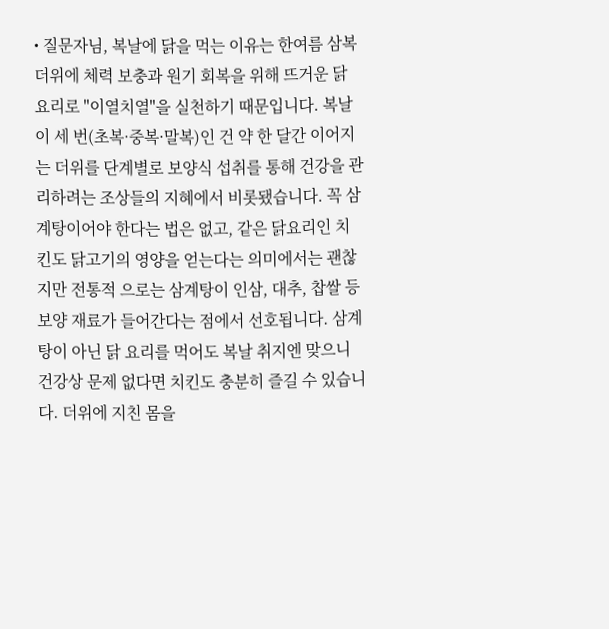• 질문자님, 복날에 닭을 먹는 이유는 한여름 삼복더위에 체력 보충과 원기 회복을 위해 뜨거운 닭 요리로 "이열치열"을 실천하기 때문입니다. 복날이 세 번(초복·중복·말복)인 건 약 한 달간 이어지는 더위를 단계별로 보양식 섭취를 통해 건강을 관리하려는 조상들의 지혜에서 비롯됐습니다. 꼭 삼계탕이어야 한다는 법은 없고, 같은 닭요리인 치킨도 닭고기의 영양을 얻는다는 의미에서는 괜찮지만 전통적 으로는 삼계탕이 인삼, 대추, 찹쌀 등 보양 재료가 들어간다는 점에서 선호됩니다. 삼계탕이 아닌 닭 요리를 먹어도 복날 취지엔 맞으니 건강상 문제 없다면 치킨도 충분히 즐길 수 있습니다. 더위에 지친 몸을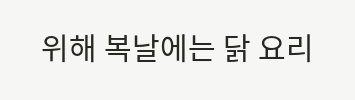위해 복날에는 닭 요리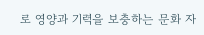로 영양과 기력을 보충하는 문화 자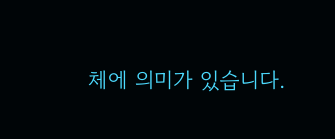체에 의미가 있습니다.